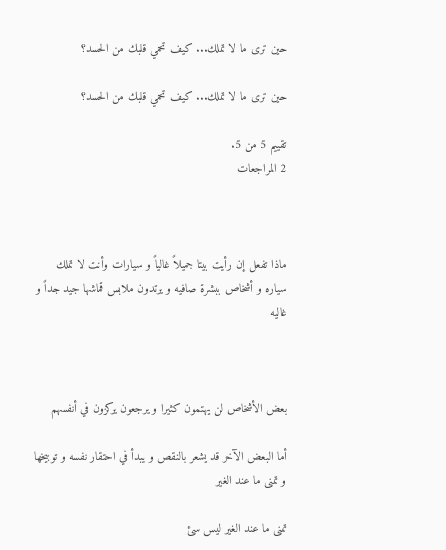حين ترى ما لا تملك... كيف تحمي قلبك من الحسد؟

حين ترى ما لا تملك... كيف تحمي قلبك من الحسد؟

تقييم 5 من 5.
2 المراجعات



ماذا تفعل إن رأيت بيتا جميلاً غالياً و سيارات وأنت لا تملك سياره و أشخاص ببشرة صافيه و يرتدون ملابس قماشها جيد جداً و غاليه



بعض الأشخاص لن يهتمون كثيرا و يرجعون يركزون في أنفسهم

أما البعض الآخر قد يشعر بالنقص و يبدأ في احتقار نفسه و توبيخها و تمنى ما عند الغير

تمنى ما عند الغير ليس سئ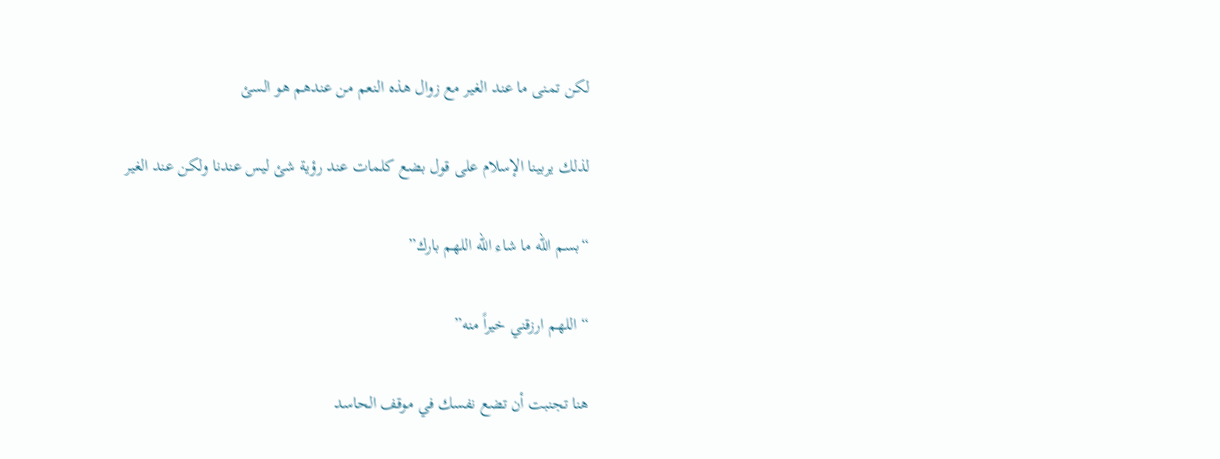لكن تمنى ما عند الغير مع زوال هذه النعم من عندهم هو السئ

لذلك يربينا الإسلام على قول بضع كلمات عند رؤية شئ ليس عندنا ولكن عند الغير

“بسم الله ما شاء الله اللهم بارك”

“ اللهم ارزقني خيراً منه”

هنا تجنبت أن تضع نفسك في موقف الحاسد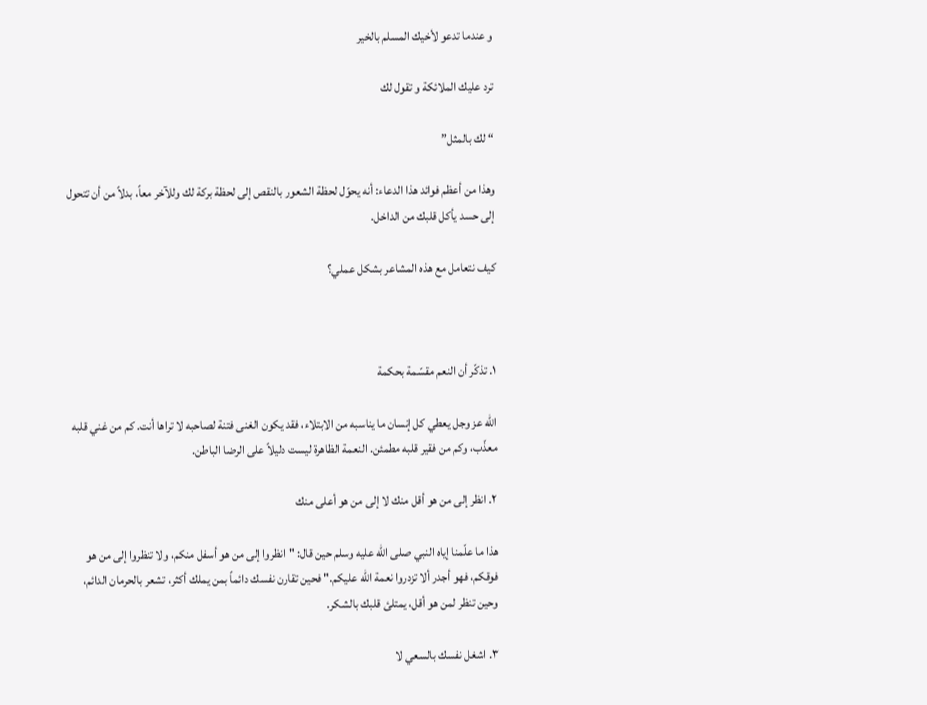و عندما تدعو لأخيك المسلم بالخير

ترد عليك الملائكة و تقول لك

“ لك بالمثل”

وهذا من أعظم فوائد هذا الدعاء: أنه يحوّل لحظة الشعور بالنقص إلى لحظة بركة لك وللآخر معاً، بدلاً من أن تتحول إلى حسد يأكل قلبك من الداخل.

كيف نتعامل مع هذه المشاعر بشكل عملي؟



١. تذكّر أن النعم مقسّمة بحكمة

الله عز وجل يعطي كل إنسان ما يناسبه من الابتلاء، فقد يكون الغنى فتنة لصاحبه لا تراها أنت. كم من غني قلبه معذّب، وكم من فقير قلبه مطمئن. النعمة الظاهرة ليست دليلاً على الرضا الباطن.

٢. انظر إلى من هو أقل منك لا إلى من هو أعلى منك

هذا ما علّمنا إياه النبي صلى الله عليه وسلم حين قال: "انظروا إلى من هو أسفل منكم، ولا تنظروا إلى من هو فوقكم، فهو أجدر ألا تزدروا نعمة الله عليكم." فحين تقارن نفسك دائماً بمن يملك أكثر، تشعر بالحرمان الدائم، وحين تنظر لمن هو أقل، يمتلئ قلبك بالشكر.

٣. اشغل نفسك بالسعي لا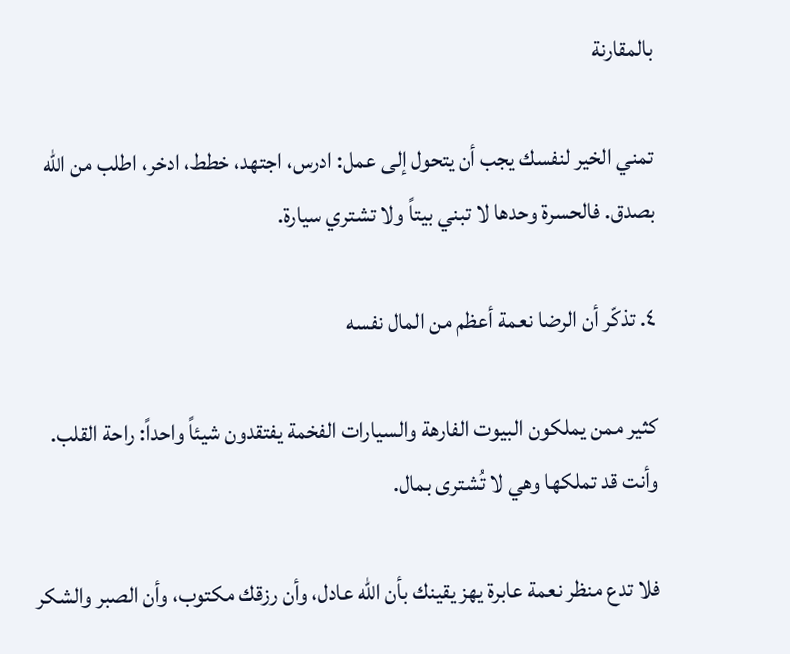بالمقارنة

تمني الخير لنفسك يجب أن يتحول إلى عمل: ادرس، اجتهد، خطط، ادخر، اطلب من الله بصدق. فالحسرة وحدها لا تبني بيتاً ولا تشتري سيارة.

٤. تذكّر أن الرضا نعمة أعظم من المال نفسه

كثير ممن يملكون البيوت الفارهة والسيارات الفخمة يفتقدون شيئاً واحداً: راحة القلب. وأنت قد تملكها وهي لا تُشترى بمال.

فلا تدع منظر نعمة عابرة يهز يقينك بأن الله عادل، وأن رزقك مكتوب، وأن الصبر والشكر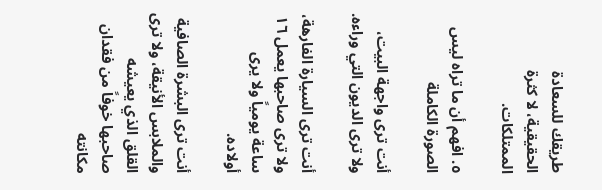طريقك للسعادة الحقيقية، لا كثرة الممتلكات.

٥. افهم أن ما تراه ليس الصورة الكاملة

أنت ترى واجهة البيت، ولا ترى الديون التي وراءه.

أنت ترى السيارة الفارهة، ولا ترى صاحبها يعمل ١٦ ساعة يومياً ولا يرى أولاده.

أنت ترى البشرة الصافية والملابس الأنيقة، ولا ترى القلق الذي يعيشه صاحبها خوفاً من فقدان مكانته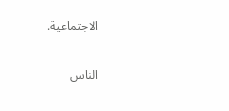الاجتماعية.

الناس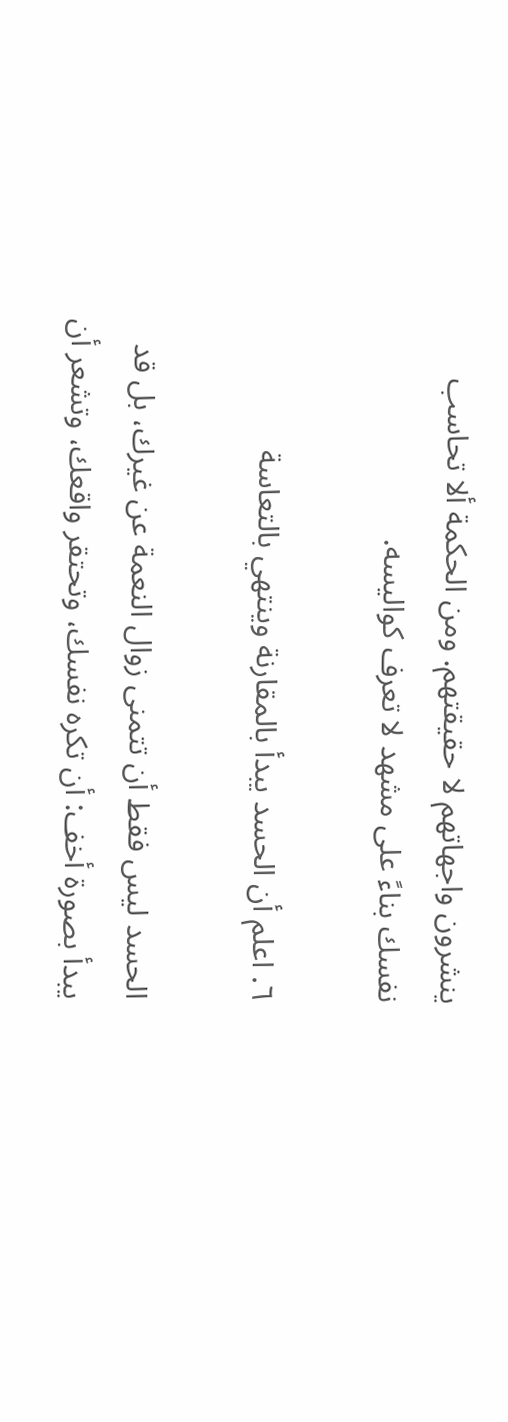ينشرون واجهاتهم لا حقيقتهم. ومن الحكمة ألا تحاسب نفسك بناءً على مشهد لا تعرف كواليسه.

٦. اعلم أن الحسد يبدأ بالمقارنة وينتهي بالتعاسة

الحسد ليس فقط أن تتمنى زوال النعمة عن غيرك، بل قد يبدأ بصورة أخف: أن تكره نفسك، وتحتقر واقعك، وتشعر أن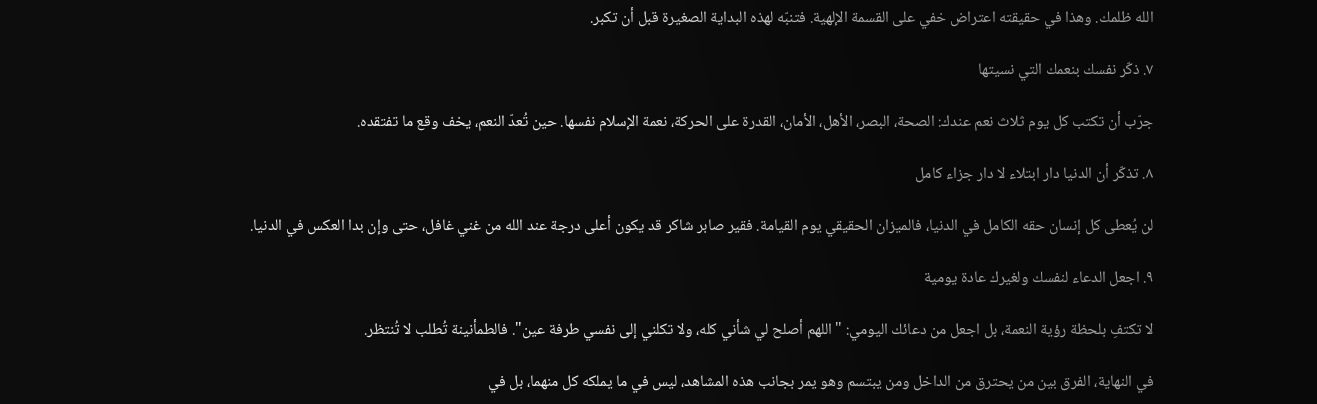الله ظلمك. وهذا في حقيقته اعتراض خفي على القسمة الإلهية. فتنبّه لهذه البداية الصغيرة قبل أن تكبر.

٧. ذكّر نفسك بنعمك التي نسيتها

جرّب أن تكتب كل يوم ثلاث نعم عندك: الصحة، البصر، الأهل، الأمان، القدرة على الحركة، نعمة الإسلام نفسها. حين تُعدّ النعم، يخف وقع ما تفتقده.

٨. تذكّر أن الدنيا دار ابتلاء لا دار جزاء كامل

لن يُعطى كل إنسان حقه الكامل في الدنيا، فالميزان الحقيقي يوم القيامة. فقير صابر شاكر قد يكون أعلى درجة عند الله من غني غافل، حتى وإن بدا العكس في الدنيا.

٩. اجعل الدعاء لنفسك ولغيرك عادة يومية

لا تكتفِ بلحظة رؤية النعمة، بل اجعل من دعائك اليومي: "اللهم أصلح لي شأني كله، ولا تكلني إلى نفسي طرفة عين". فالطمأنينة تُطلب لا تُنتظر.

في النهاية، الفرق بين من يحترق من الداخل ومن يبتسم وهو يمر بجانب هذه المشاهد، ليس في ما يملكه كل منهما، بل في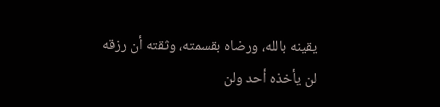يقينه بالله، ورضاه بقسمته، وثقته أن رزقه لن يأخذه أحد ولن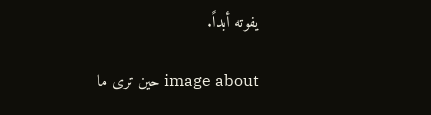يفوته أبداً.

image about حين ترى ما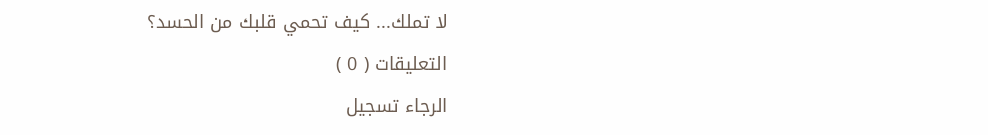لا تملك... كيف تحمي قلبك من الحسد؟
التعليقات ( 0 )
الرجاء تسجيل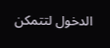الدخول لتتمكن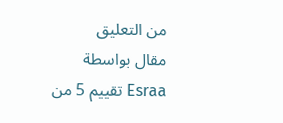من التعليق
مقال بواسطة
Esraa تقييم 5 من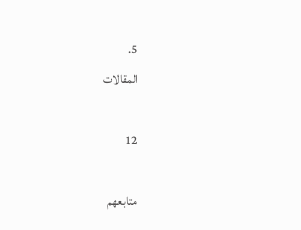5.
المقالات

12

متابعهم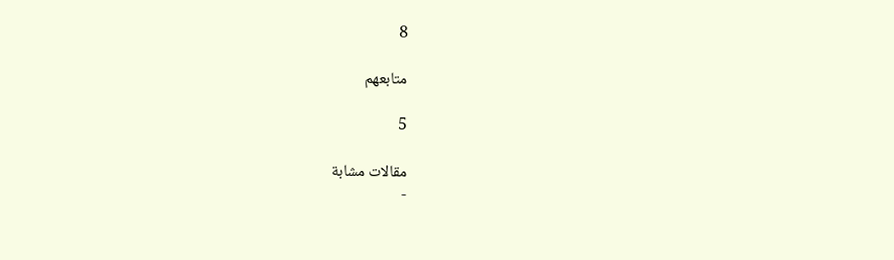8

متابعهم

5

مقالات مشابة
-